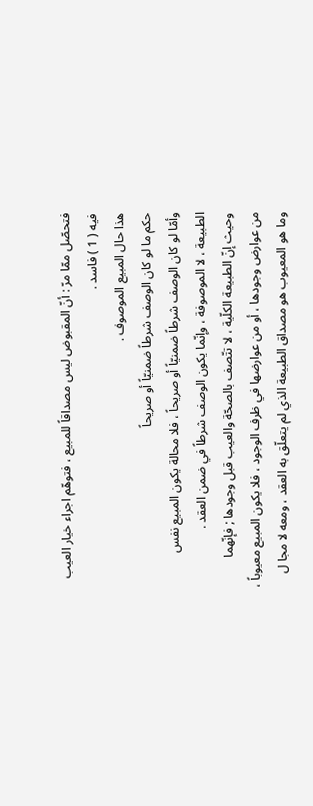فتحصّل ممّا مرّ : أنّ المقبوض ليس مصداقاً للمبيع ، فتوهّم اجراء خيار العيب
فيه ( 1 ) فاسد .
هذا حال المبيع الموصوف .
حكم ما لو كان الوصف شرطاً ضمنيّاً أو صريحاً
وأمّا لو كان الوصف شرطاً ضمنيّاً أو صريحاً ، فلا محالة يكون المبيع نفس
الطبيعة ، لا الموصوفة ، وإنّما يكون الوصف شرطاً في ضمن العقد .
وحيث إنّ الطبيعة الكلّية ، لا تتّصف بالصحّة والعيب قبل وجودها ; فإنّهما
من عوارض وجودها ، أو من عوارضها في ظرف الوجود ، فلا يكون المبيع معيوباً ،
وما هو المعيوب هو مصداق الطبيعة الذي لم يتعلّق به العقد ، ومعه لا مجا ل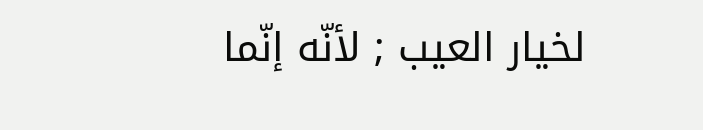لخيار العيب ; لأنّه إنّما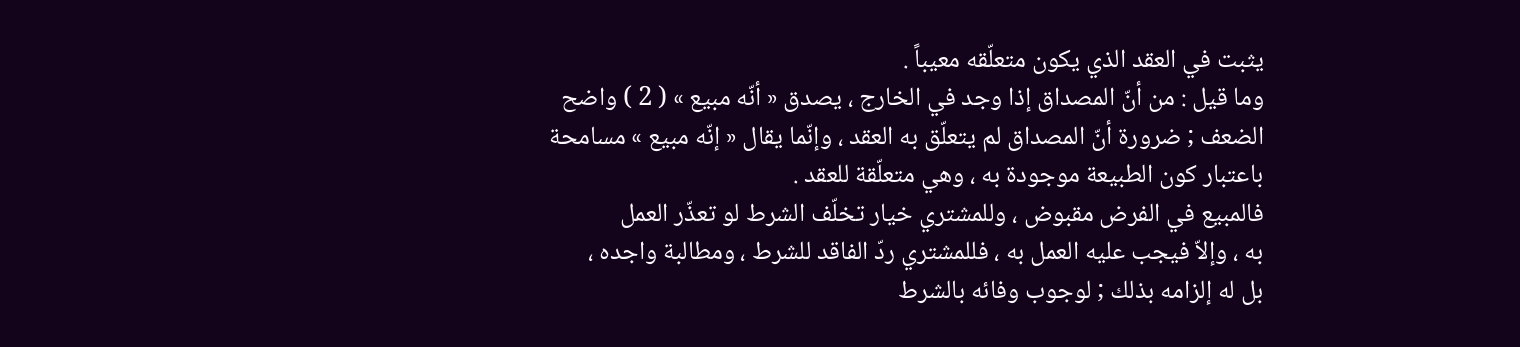يثبت في العقد الذي يكون متعلّقه معيباً .
وما قيل : من أنّ المصداق إذا وجد في الخارج ، يصدق « أنّه مبيع » ( 2 ) واضح
الضعف ; ضرورة أنّ المصداق لم يتعلّق به العقد ، وإنّما يقال « إنّه مبيع » مسامحة
باعتبار كون الطبيعة موجودة به ، وهي متعلّقة للعقد .
فالمبيع في الفرض مقبوض ، وللمشتري خيار تخلّف الشرط لو تعذّر العمل
به ، وإلاّ فيجب عليه العمل به ، فللمشتري ردّ الفاقد للشرط ، ومطالبة واجده ،
بل له إلزامه بذلك ; لوجوب وفائه بالشرط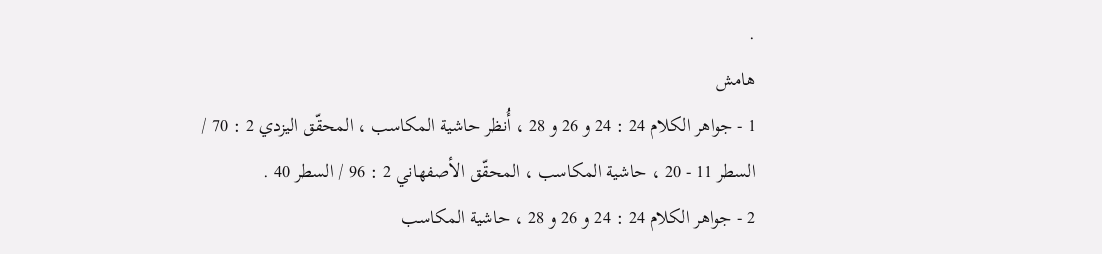.
هامش
1 - جواهر الكلام 24 : 24 و 26 و 28 ، أُنظر حاشية المكاسب ، المحقّق اليزدي 2 : 70 /
السطر 11 - 20 ، حاشية المكاسب ، المحقّق الأصفهاني 2 : 96 / السطر 40 .
2 - جواهر الكلام 24 : 24 و 26 و 28 ، حاشية المكاسب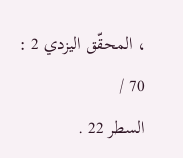، المحقّق اليزدي 2 : 70 /
السطر 22 .